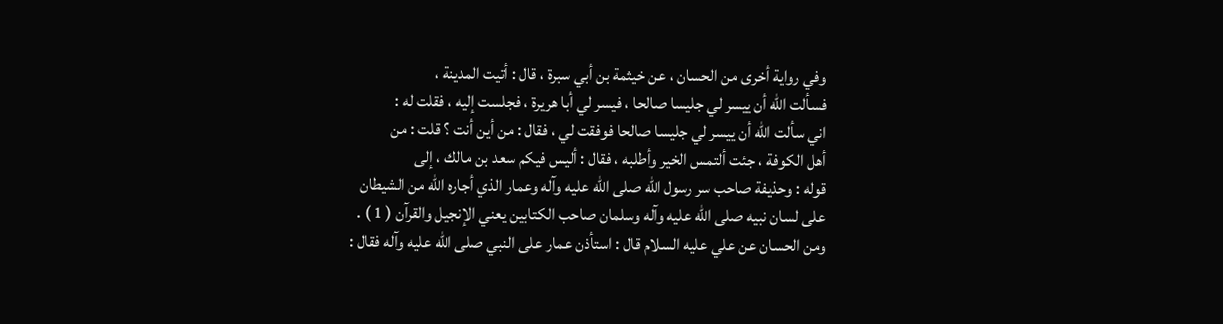وفي رواية أخرى من الحسان ، عن خيثمة بن أبي سبرة ، قال : أتيت المدينة ،
فسألت الله أن ييسر لي جليسا صالحا ، فيسر لي أبا هريرة ، فجلست إليه ، فقلت له :
اني سألت الله أن ييسر لي جليسا صالحا فوفقت لي ، فقال : من أين أنت ؟ قلت : من
أهل الكوفة ، جئت ألتمس الخير وأطلبه ، فقال : أليس فيكم سعد بن مالك ، إلى
قوله : وحذيفة صاحب سر رسول الله صلى الله عليه وآله وعمار الذي أجاره الله من الشيطان
على لسان نبيه صلى الله عليه وآله وسلمان صاحب الكتابين يعني الإنجيل والقرآن ( 1 ) .
ومن الحسان عن علي عليه السلام قال : استأذن عمار على النبي صلى الله عليه وآله فقال :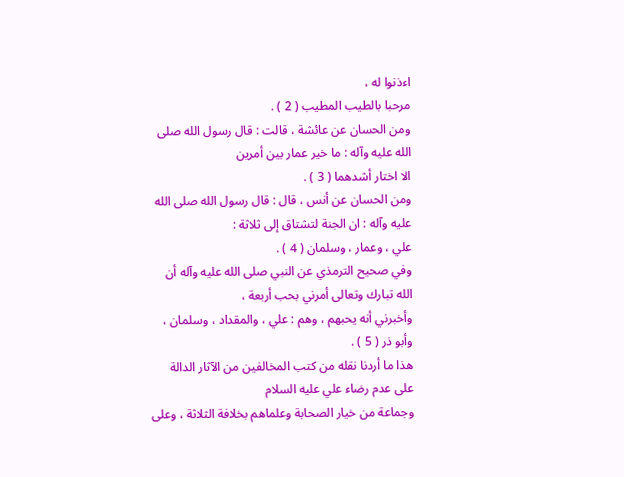اءذنوا له ،
مرحبا بالطيب المطيب ( 2 ) .
ومن الحسان عن عائشة ، قالت : قال رسول الله صلى الله عليه وآله : ما خير عمار بين أمرين
الا اختار أشدهما ( 3 ) .
ومن الحسان عن أنس ، قال : قال رسول الله صلى الله عليه وآله : ان الجنة لتشتاق إلى ثلاثة :
علي ، وعمار ، وسلمان ( 4 ) .
وفي صحيح الترمذي عن النبي صلى الله عليه وآله أن الله تبارك وتعالى أمرني بحب أربعة ،
وأخبرني أنه يحبهم ، وهم : علي ، والمقداد ، وسلمان ، وأبو ذر ( 5 ) .
هذا ما أردنا نقله من كتب المخالفين من الآثار الدالة على عدم رضاء علي عليه السلام
وجماعة من خيار الصحابة وعلماهم بخلافة الثلاثة ، وعلى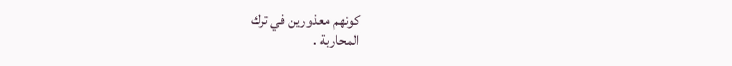كونهم معذورين في ترك
المحاربة .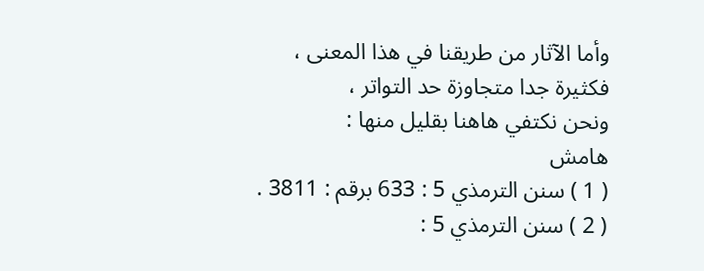وأما الآثار من طريقنا في هذا المعنى ، فكثيرة جدا متجاوزة حد التواتر ،
ونحن نكتفي هاهنا بقليل منها :
هامش
( 1 ) سنن الترمذي 5 : 633 برقم : 3811 .
( 2 ) سنن الترمذي 5 :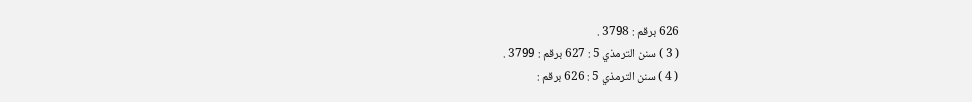626 برقم : 3798 .
( 3 ) سنن الترمذي 5 : 627 برقم : 3799 .
( 4 ) سنن الترمذي 5 : 626 برقم :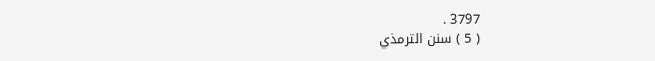3797 .
( 5 ) سنن الترمذي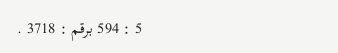5 : 594 برقم : 3718 .